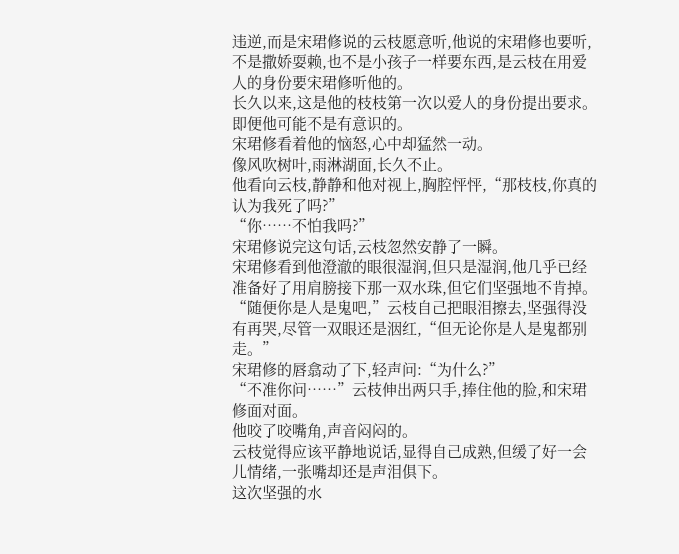违逆,而是宋珺修说的云枝愿意听,他说的宋珺修也要听,不是撒娇耍赖,也不是小孩子一样要东西,是云枝在用爱人的身份要宋珺修听他的。
长久以来,这是他的枝枝第一次以爱人的身份提出要求。
即便他可能不是有意识的。
宋珺修看着他的恼怒,心中却猛然一动。
像风吹树叶,雨淋湖面,长久不止。
他看向云枝,静静和他对视上,胸腔怦怦,“那枝枝,你真的认为我死了吗?”
“你……不怕我吗?”
宋珺修说完这句话,云枝忽然安静了一瞬。
宋珺修看到他澄澈的眼很湿润,但只是湿润,他几乎已经准备好了用肩膀接下那一双水珠,但它们坚强地不肯掉。
“随便你是人是鬼吧,”云枝自己把眼泪擦去,坚强得没有再哭,尽管一双眼还是洇红,“但无论你是人是鬼都别走。”
宋珺修的唇翕动了下,轻声问:“为什么?”
“不准你问……”云枝伸出两只手,捧住他的脸,和宋珺修面对面。
他咬了咬嘴角,声音闷闷的。
云枝觉得应该平静地说话,显得自己成熟,但缓了好一会儿情绪,一张嘴却还是声泪俱下。
这次坚强的水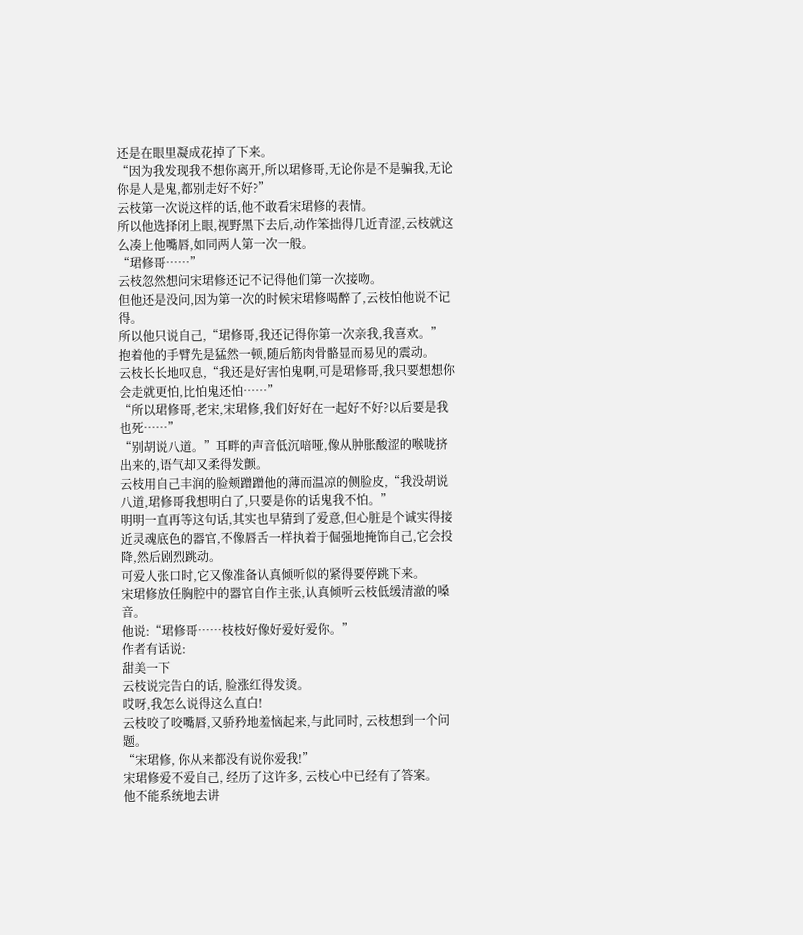还是在眼里凝成花掉了下来。
“因为我发现我不想你离开,所以珺修哥,无论你是不是骗我,无论你是人是鬼,都别走好不好?”
云枝第一次说这样的话,他不敢看宋珺修的表情。
所以他选择闭上眼,视野黑下去后,动作笨拙得几近青涩,云枝就这么凑上他嘴唇,如同两人第一次一般。
“珺修哥……”
云枝忽然想问宋珺修还记不记得他们第一次接吻。
但他还是没问,因为第一次的时候宋珺修喝醉了,云枝怕他说不记得。
所以他只说自己,“珺修哥,我还记得你第一次亲我,我喜欢。”
抱着他的手臂先是猛然一顿,随后筋肉骨骼显而易见的震动。
云枝长长地叹息,“我还是好害怕鬼啊,可是珺修哥,我只要想想你会走就更怕,比怕鬼还怕……”
“所以珺修哥,老宋,宋珺修,我们好好在一起好不好?以后要是我也死……”
“别胡说八道。”耳畔的声音低沉喑哑,像从肿胀酸涩的喉咙挤出来的,语气却又柔得发颤。
云枝用自己丰润的脸颊蹭蹭他的薄而温凉的侧脸皮,“我没胡说八道,珺修哥我想明白了,只要是你的话鬼我不怕。”
明明一直再等这句话,其实也早猜到了爱意,但心脏是个诚实得接近灵魂底色的器官,不像唇舌一样执着于倔强地掩饰自己,它会投降,然后剧烈跳动。
可爱人张口时,它又像准备认真倾听似的紧得要停跳下来。
宋珺修放任胸腔中的器官自作主张,认真倾听云枝低缓清澈的嗓音。
他说:“珺修哥……枝枝好像好爱好爱你。”
作者有话说:
甜美一下
云枝说完告白的话, 脸涨红得发烫。
哎呀,我怎么说得这么直白!
云枝咬了咬嘴唇,又骄矜地羞恼起来,与此同时, 云枝想到一个问题。
“宋珺修, 你从来都没有说你爱我!”
宋珺修爱不爱自己, 经历了这许多, 云枝心中已经有了答案。
他不能系统地去讲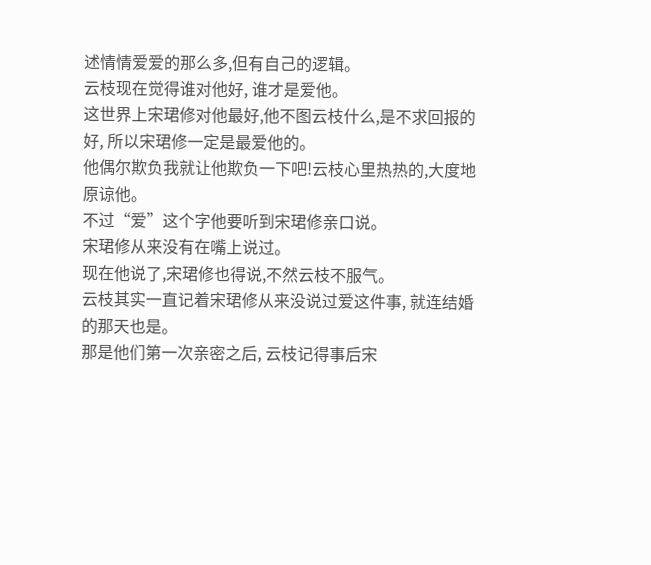述情情爱爱的那么多,但有自己的逻辑。
云枝现在觉得谁对他好, 谁才是爱他。
这世界上宋珺修对他最好,他不图云枝什么,是不求回报的好, 所以宋珺修一定是最爱他的。
他偶尔欺负我就让他欺负一下吧!云枝心里热热的,大度地原谅他。
不过“爱”这个字他要听到宋珺修亲口说。
宋珺修从来没有在嘴上说过。
现在他说了,宋珺修也得说,不然云枝不服气。
云枝其实一直记着宋珺修从来没说过爱这件事, 就连结婚的那天也是。
那是他们第一次亲密之后, 云枝记得事后宋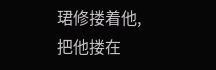珺修搂着他, 把他搂在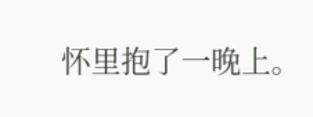怀里抱了一晚上。